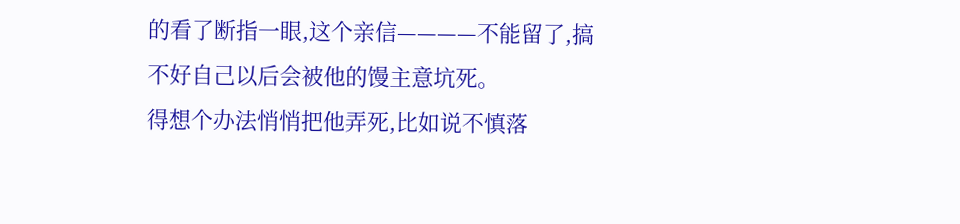的看了断指一眼,这个亲信————不能留了,搞不好自己以后会被他的馒主意坑死。
得想个办法悄悄把他弄死,比如说不慎落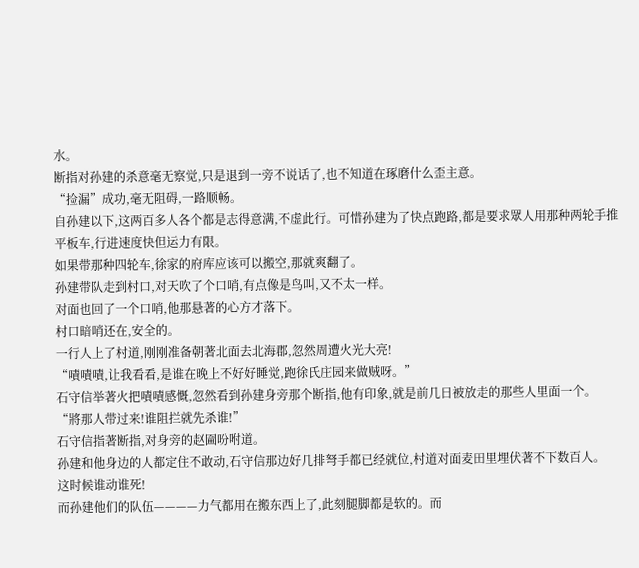水。
断指对孙建的杀意毫无察觉,只是退到一旁不说话了,也不知道在琢磨什么歪主意。
“捡漏”成功,毫无阻碍,一路顺畅。
自孙建以下,这两百多人各个都是志得意满,不虚此行。可惜孙建为了快点跑路,都是要求眾人用那种两轮手推平板车,行进速度快但运力有限。
如果带那种四轮车,徐家的府库应该可以搬空,那就爽翻了。
孙建带队走到村口,对天吹了个口哨,有点像是鸟叫,又不太一样。
对面也回了一个口哨,他那悬著的心方才落下。
村口暗哨还在,安全的。
一行人上了村道,刚刚准备朝著北面去北海郡,忽然周遭火光大亮!
“嘖嘖嘖,让我看看,是谁在晚上不好好睡觉,跑徐氏庄园来做贼呀。”
石守信举著火把嘖嘖感慨,忽然看到孙建身旁那个断指,他有印象,就是前几日被放走的那些人里面一个。
“將那人带过来!谁阻拦就先杀谁!”
石守信指著断指,对身旁的赵圇吩咐道。
孙建和他身边的人都定住不敢动,石守信那边好几排弩手都已经就位,村道对面麦田里埋伏著不下数百人。
这时候谁动谁死!
而孙建他们的队伍————力气都用在搬东西上了,此刻腿脚都是软的。而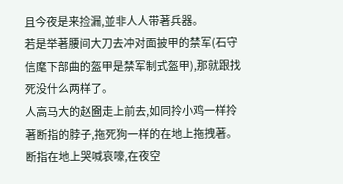且今夜是来捡漏,並非人人带著兵器。
若是举著腰间大刀去冲对面披甲的禁军(石守信麾下部曲的盔甲是禁军制式盔甲),那就跟找死没什么两样了。
人高马大的赵圇走上前去,如同拎小鸡一样拎著断指的脖子,拖死狗一样的在地上拖拽著。
断指在地上哭喊哀嚎,在夜空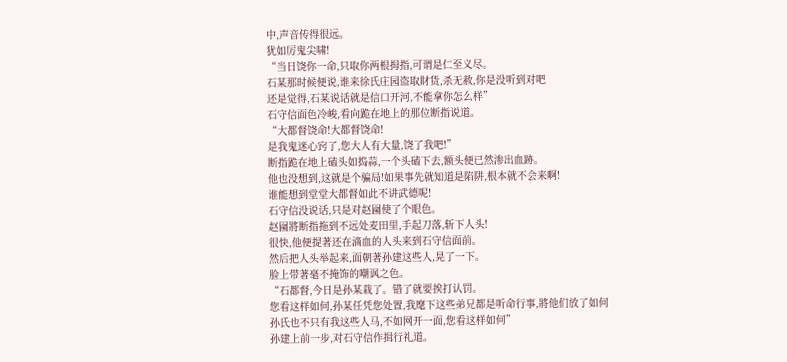中,声音传得很远。
犹如厉鬼尖啸!
“当日饶你一命,只取你两根拇指,可谓是仁至义尽。
石某那时候便说,谁来徐氏庄园盗取財货,杀无赦,你是没听到对吧
还是觉得,石某说话就是信口开河,不能拿你怎么样”
石守信面色冷峻,看向跪在地上的那位断指说道。
“大都督饶命!大都督饶命!
是我鬼迷心窍了,您大人有大量,饶了我吧!”
断指跪在地上磕头如捣蒜,一个头磕下去,额头便已然渗出血跡。
他也没想到,这就是个骗局!如果事先就知道是陷阱,根本就不会来啊!
谁能想到堂堂大都督如此不讲武德呢!
石守信没说话,只是对赵圇使了个眼色。
赵圇將断指拖到不远处麦田里,手起刀落,斩下人头!
很快,他便提著还在滴血的人头来到石守信面前。
然后把人头举起来,面朝著孙建这些人,晃了一下。
脸上带著毫不掩饰的嘲讽之色。
“石都督,今日是孙某栽了。错了就要挨打认罚。
您看这样如何,孙某任凭您处置,我麾下这些弟兄都是听命行事,將他们放了如何
孙氏也不只有我这些人马,不如网开一面,您看这样如何”
孙建上前一步,对石守信作揖行礼道。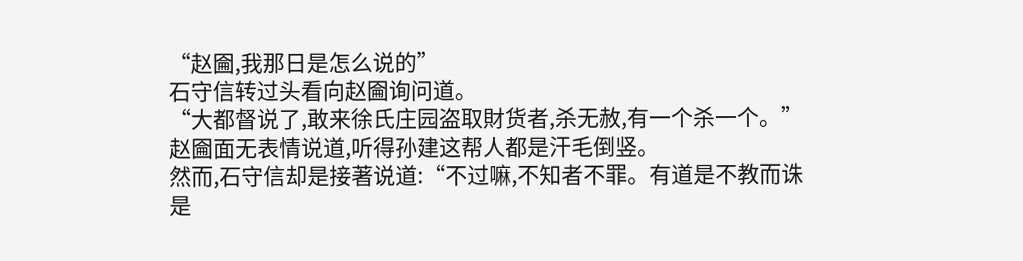“赵圇,我那日是怎么说的”
石守信转过头看向赵圇询问道。
“大都督说了,敢来徐氏庄园盗取財货者,杀无赦,有一个杀一个。”
赵圇面无表情说道,听得孙建这帮人都是汗毛倒竖。
然而,石守信却是接著说道:“不过嘛,不知者不罪。有道是不教而诛是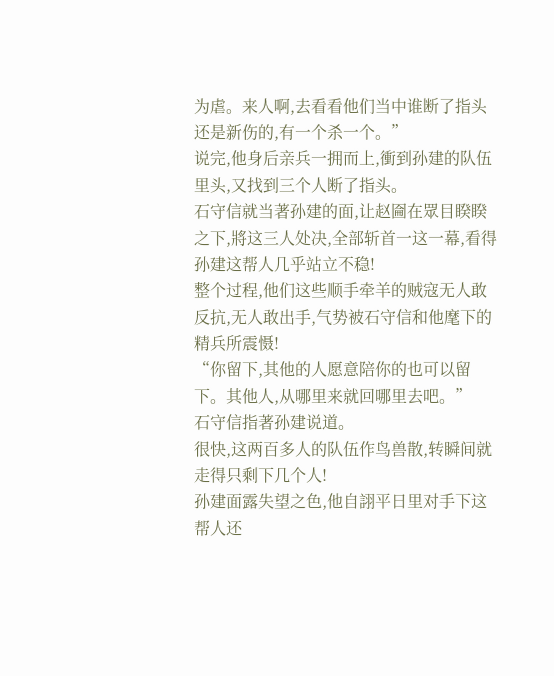为虐。来人啊,去看看他们当中谁断了指头还是新伤的,有一个杀一个。”
说完,他身后亲兵一拥而上,衝到孙建的队伍里头,又找到三个人断了指头。
石守信就当著孙建的面,让赵圇在眾目睽睽之下,將这三人处决,全部斩首一这一幕,看得孙建这帮人几乎站立不稳!
整个过程,他们这些顺手牵羊的贼寇无人敢反抗,无人敢出手,气势被石守信和他麾下的精兵所震慑!
“你留下,其他的人愿意陪你的也可以留下。其他人,从哪里来就回哪里去吧。”
石守信指著孙建说道。
很快,这两百多人的队伍作鸟兽散,转瞬间就走得只剩下几个人!
孙建面露失望之色,他自詡平日里对手下这帮人还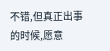不错,但真正出事的时候,愿意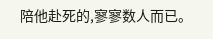陪他赴死的,寥寥数人而已。